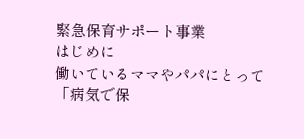緊急保育サポート事業
はじめに
働いているママやパパにとって「病気で保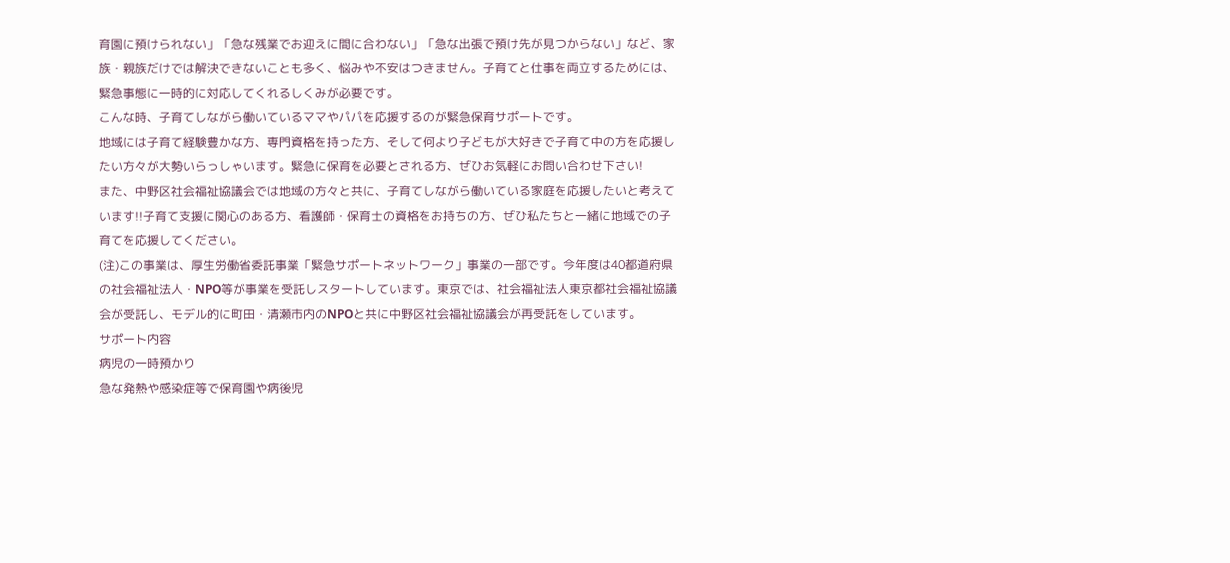育園に預けられない」「急な残業でお迎えに間に合わない」「急な出張で預け先が見つからない」など、家族・親族だけでは解決できないことも多く、悩みや不安はつきません。子育てと仕事を両立するためには、緊急事態に一時的に対応してくれるしくみが必要です。
こんな時、子育てしながら働いているママやパパを応援するのが緊急保育サポートです。
地域には子育て経験豊かな方、専門資格を持った方、そして何より子どもが大好きで子育て中の方を応援したい方々が大勢いらっしゃいます。緊急に保育を必要とされる方、ぜひお気軽にお問い合わせ下さい!
また、中野区社会福祉協議会では地域の方々と共に、子育てしながら働いている家庭を応援したいと考えています!!子育て支援に関心のある方、看護師・保育士の資格をお持ちの方、ぜひ私たちと一緒に地域での子育てを応援してください。
(注)この事業は、厚生労働省委託事業「緊急サポートネットワーク」事業の一部です。今年度は40都道府県の社会福祉法人・NPO等が事業を受託しスタートしています。東京では、社会福祉法人東京都社会福祉協議会が受託し、モデル的に町田・清瀬市内のNPOと共に中野区社会福祉協議会が再受託をしています。
サポート内容
病児の一時預かり
急な発熱や感染症等で保育園や病後児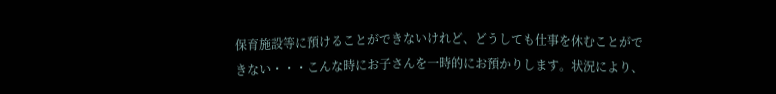保育施設等に預けることができないけれど、どうしても仕事を休むことができない・・・こんな時にお子さんを一時的にお預かりします。状況により、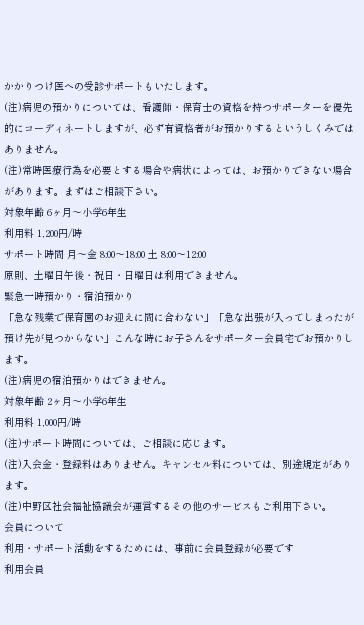かかりつけ医への受診サポートもいたします。
(注)病児の預かりについては、看護師・保育士の資格を持つサポーターを優先的にコーディネートしますが、必ず有資格者がお預かりするというしくみではありません。
(注)常時医療行為を必要とする場合や病状によっては、お預かりできない場合があります。まずはご相談下さい。
対象年齢 6ヶ月〜小学6年生
利用料 1,200円/時
サポート時間 月〜金 8:00〜18:00 土 8:00〜12:00
原則、土曜日午後・祝日・日曜日は利用できません。
緊急一時預かり・宿泊預かり
「急な残業で保育園のお迎えに間に合わない」「急な出張が入ってしまったが預け先が見つからない」こんな時にお子さんをサポーター会員宅でお預かりします。
(注)病児の宿泊預かりはできません。
対象年齢 2ヶ月〜小学6年生
利用料 1,000円/時
(注)サポート時間については、ご相談に応じます。
(注)入会金・登録料はありません。キャンセル料については、別途規定があります。
(注)中野区社会福祉協議会が運営するその他のサービスもご利用下さい。
会員について
利用・サポート活動をするためには、事前に会員登録が必要です
利用会員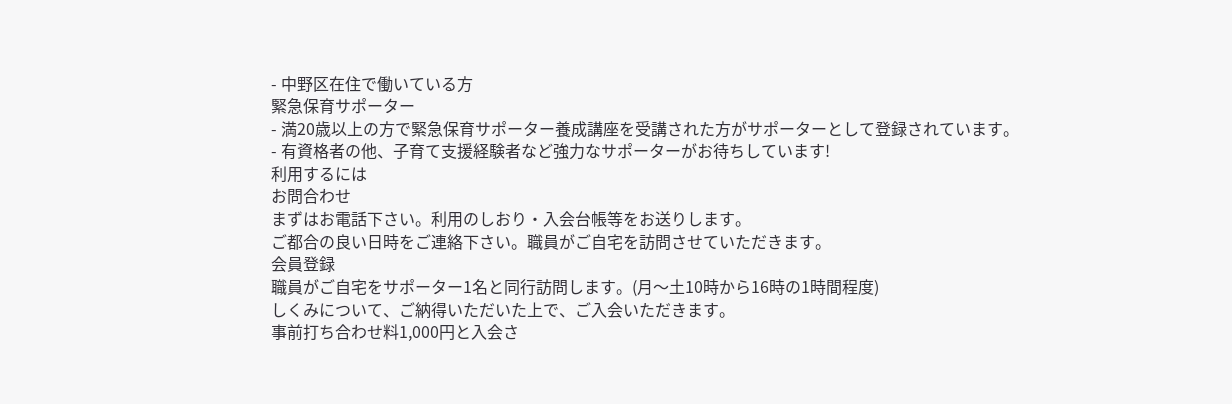- 中野区在住で働いている方
緊急保育サポーター
- 満20歳以上の方で緊急保育サポーター養成講座を受講された方がサポーターとして登録されています。
- 有資格者の他、子育て支援経験者など強力なサポーターがお待ちしています!
利用するには
お問合わせ
まずはお電話下さい。利用のしおり・入会台帳等をお送りします。
ご都合の良い日時をご連絡下さい。職員がご自宅を訪問させていただきます。
会員登録
職員がご自宅をサポーター1名と同行訪問します。(月〜土10時から16時の1時間程度)
しくみについて、ご納得いただいた上で、ご入会いただきます。
事前打ち合わせ料1,000円と入会さ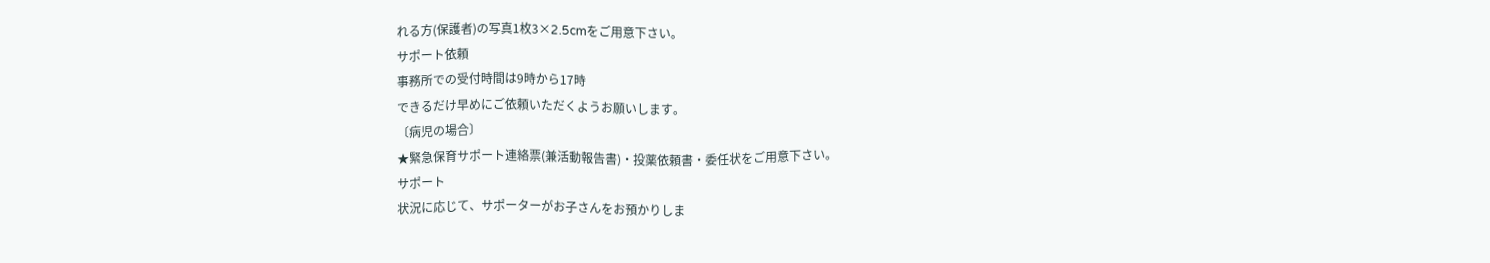れる方(保護者)の写真1枚3×2.5cmをご用意下さい。
サポート依頼
事務所での受付時間は9時から17時
できるだけ早めにご依頼いただくようお願いします。
〔病児の場合〕
★緊急保育サポート連絡票(兼活動報告書)・投薬依頼書・委任状をご用意下さい。
サポート
状況に応じて、サポーターがお子さんをお預かりしま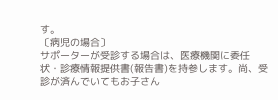す。
〔病児の場合〕
サポーターが受診する場合は、医療機関に委任状・診療情報提供書(報告書)を持参します。尚、受診が済んでいてもお子さん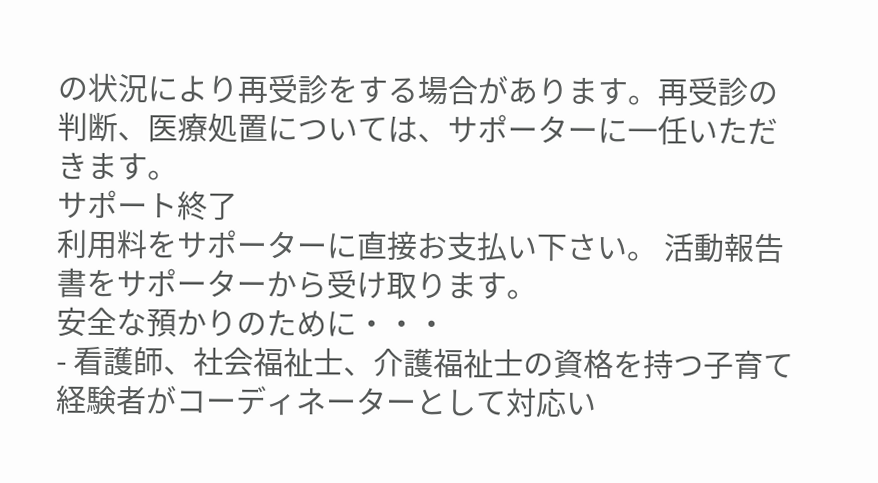の状況により再受診をする場合があります。再受診の判断、医療処置については、サポーターに一任いただきます。
サポート終了
利用料をサポーターに直接お支払い下さい。 活動報告書をサポーターから受け取ります。
安全な預かりのために・・・
- 看護師、社会福祉士、介護福祉士の資格を持つ子育て経験者がコーディネーターとして対応い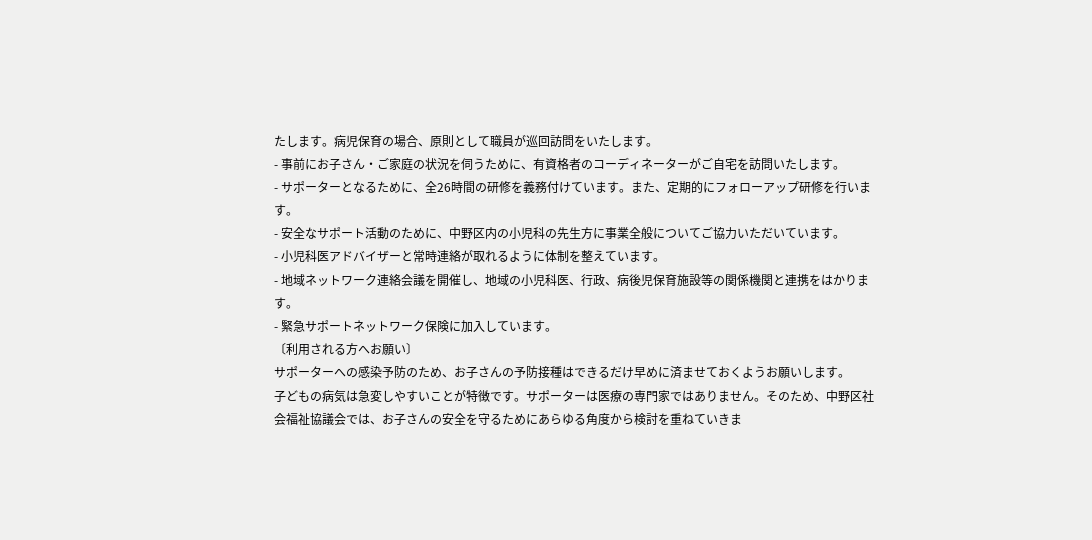たします。病児保育の場合、原則として職員が巡回訪問をいたします。
- 事前にお子さん・ご家庭の状況を伺うために、有資格者のコーディネーターがご自宅を訪問いたします。
- サポーターとなるために、全26時間の研修を義務付けています。また、定期的にフォローアップ研修を行います。
- 安全なサポート活動のために、中野区内の小児科の先生方に事業全般についてご協力いただいています。
- 小児科医アドバイザーと常時連絡が取れるように体制を整えています。
- 地域ネットワーク連絡会議を開催し、地域の小児科医、行政、病後児保育施設等の関係機関と連携をはかります。
- 緊急サポートネットワーク保険に加入しています。
〔利用される方へお願い〕
サポーターへの感染予防のため、お子さんの予防接種はできるだけ早めに済ませておくようお願いします。
子どもの病気は急変しやすいことが特徴です。サポーターは医療の専門家ではありません。そのため、中野区社会福祉協議会では、お子さんの安全を守るためにあらゆる角度から検討を重ねていきま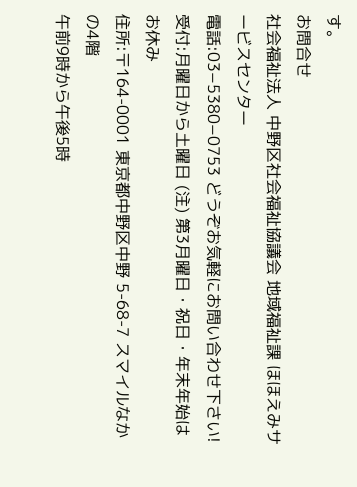す。
お問合せ
社会福祉法人 中野区社会福祉協議会 地域福祉課 ほほえみサービスセンター
電話:03−5380−0753 どうぞお気軽にお問い合わせ下さい!
受付:月曜日から土曜日 (注) 第3月曜日・祝日・年末年始はお休み
住所:〒164-0001 東京都中野区中野 5-68-7 スマイルなかの4階
午前9時から午後5時